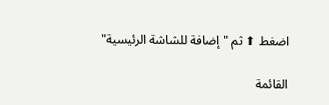اضغط ⬆ ثم "إضافة للشاشة الرئيسية"

القائمة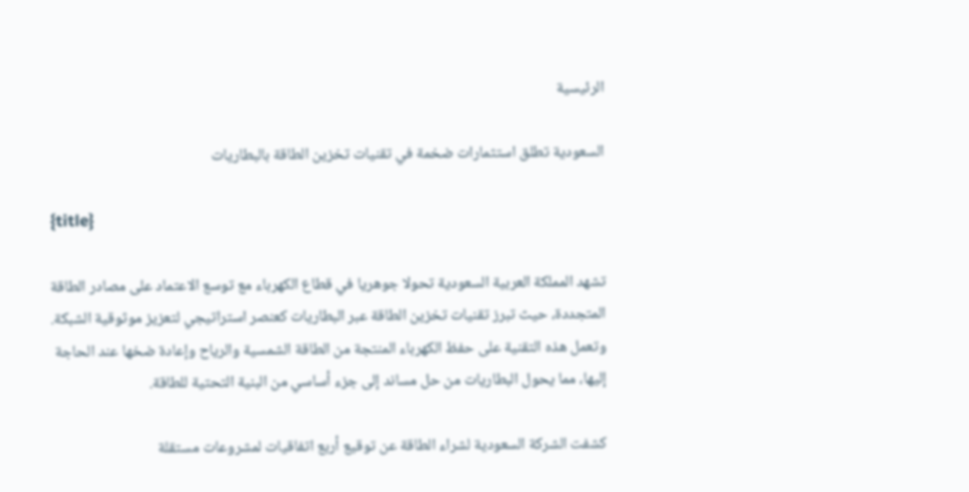الرئيسية

السعودية تطلق استثمارات ضخمة في تقنيات تخزين الطاقة بالبطاريات

{title}

تشهد المملكة العربية السعودية تحولا جوهريا في قطاع الكهرباء مع توسع الاعتماد على مصادر الطاقة المتجددة، حيث تبرز تقنيات تخزين الطاقة عبر البطاريات كعنصر استراتيجي لتعزيز موثوقية الشبكة. وتعمل هذه التقنية على حفظ الكهرباء المنتجة من الطاقة الشمسية والرياح وإعادة ضخها عند الحاجة إليها، مما يحول البطاريات من حل مساند إلى جزء أساسي من البنية التحتية للطاقة.

كشفت الشركة السعودية لشراء الطاقة عن توقيع أربع اتفاقيات لمشروعات مستقلة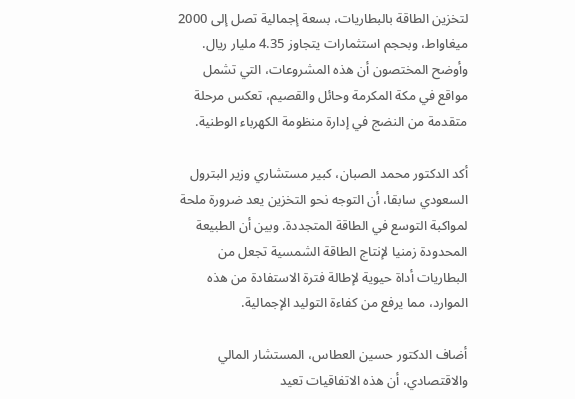لتخزين الطاقة بالبطاريات، بسعة إجمالية تصل إلى 2000 ميغاواط، وبحجم استثمارات يتجاوز 4.35 مليار ريال. وأوضح المختصون أن هذه المشروعات، التي تشمل مواقع في مكة المكرمة وحائل والقصيم، تعكس مرحلة متقدمة من النضج في إدارة منظومة الكهرباء الوطنية.

أكد الدكتور محمد الصبان، كبير مستشاري وزير البترول السعودي سابقا، أن التوجه نحو التخزين يعد ضرورة ملحة لمواكبة التوسع في الطاقة المتجددة. وبين أن الطبيعة المحدودة زمنيا لإنتاج الطاقة الشمسية تجعل من البطاريات أداة حيوية لإطالة فترة الاستفادة من هذه الموارد، مما يرفع من كفاءة التوليد الإجمالية.

أضاف الدكتور حسين العطاس، المستشار المالي والاقتصادي، أن هذه الاتفاقيات تعيد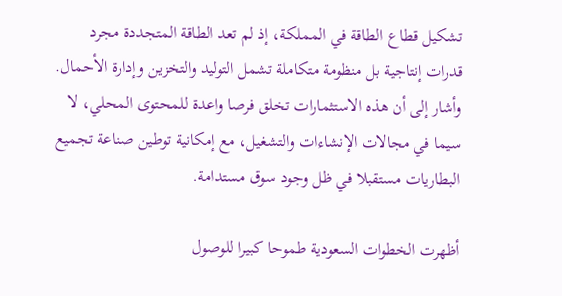تشكيل قطاع الطاقة في المملكة، إذ لم تعد الطاقة المتجددة مجرد قدرات إنتاجية بل منظومة متكاملة تشمل التوليد والتخزين وإدارة الأحمال. وأشار إلى أن هذه الاستثمارات تخلق فرصا واعدة للمحتوى المحلي، لا سيما في مجالات الإنشاءات والتشغيل، مع إمكانية توطين صناعة تجميع البطاريات مستقبلا في ظل وجود سوق مستدامة.

أظهرت الخطوات السعودية طموحا كبيرا للوصول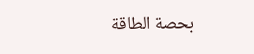بحصة الطاقة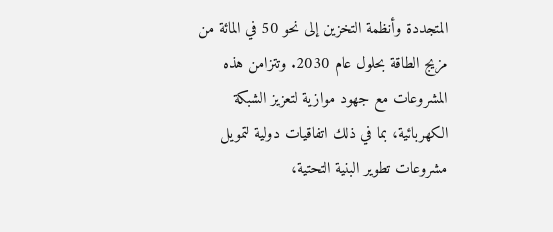المتجددة وأنظمة التخزين إلى نحو 50 في المائة من مزيج الطاقة بحلول عام 2030. وتتزامن هذه المشروعات مع جهود موازية لتعزيز الشبكة الكهربائية، بما في ذلك اتفاقيات دولية لتمويل مشروعات تطوير البنية التحتية،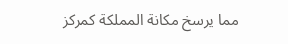مما يرسخ مكانة المملكة كمركز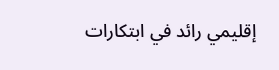إقليمي رائد في ابتكارات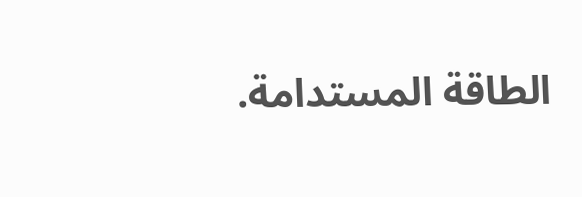الطاقة المستدامة.